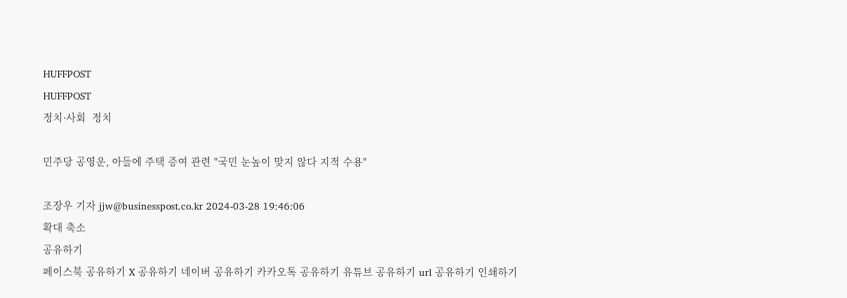HUFFPOST
HUFFPOST
정치·사회  정치

민주당 공영운, 아들에 주택 증여 관련 "국민 눈높이 맞지 않다 지적 수용"

조장우 기자 jjw@businesspost.co.kr 2024-03-28 19:46:06
확대 축소
공유하기
페이스북 공유하기 X 공유하기 네이버 공유하기 카카오톡 공유하기 유튜브 공유하기 url 공유하기 인쇄하기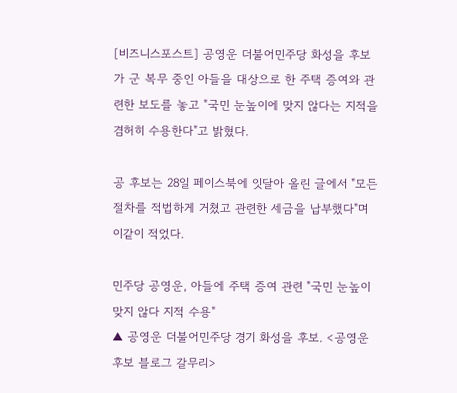[비즈니스포스트] 공영운 더불어민주당 화성을 후보가 군 복무 중인 아들을 대상으로 한 주택 증여와 관련한 보도를 놓고 "국민 눈높이에 맞지 않다는 지적을 겸허히 수용한다"고 밝혔다.

공 후보는 28일 페이스북에 잇달아 올린 글에서 "모든 절차를 적법하게 거쳤고 관련한 세금을 납부했다"며 이같이 적었다.

민주당 공영운, 아들에 주택 증여 관련 "국민 눈높이 맞지 않다 지적 수용"
▲ 공영운 더불어민주당 경기 화성을 후보. <공영운 후보 블로그 갈무리>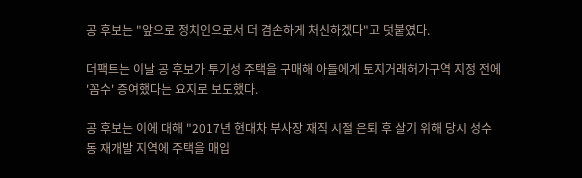공 후보는 "앞으로 정치인으로서 더 겸손하게 처신하겠다"고 덧붙였다.

더팩트는 이날 공 후보가 투기성 주택을 구매해 아들에게 토지거래허가구역 지정 전에 '꼼수' 증여했다는 요지로 보도했다.

공 후보는 이에 대해 "2017년 현대차 부사장 재직 시절 은퇴 후 살기 위해 당시 성수동 재개발 지역에 주택을 매입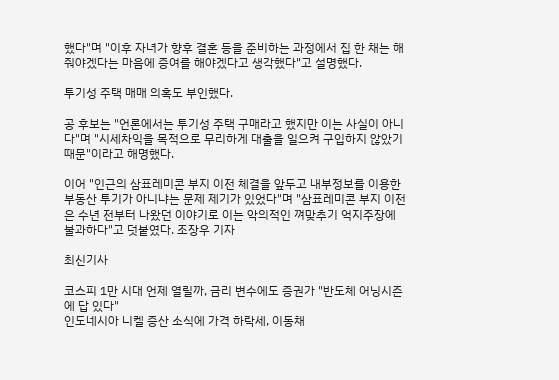했다"며 "이후 자녀가 향후 결혼 등을 준비하는 과정에서 집 한 채는 해줘야겠다는 마음에 증여를 해야겠다고 생각했다"고 설명했다.

투기성 주택 매매 의혹도 부인했다.

공 후보는 "언론에서는 투기성 주택 구매라고 했지만 이는 사실이 아니다"며 "시세차익을 목적으로 무리하게 대출을 일으켜 구입하지 않았기 때문"이라고 해명했다.

이어 "인근의 삼표레미콘 부지 이전 체결을 앞두고 내부정보를 이용한 부동산 투기가 아니냐는 문제 제기가 있었다"며 "삼표레미콘 부지 이전은 수년 전부터 나왔던 이야기로 이는 악의적인 껴맞추기 억지주장에 불과하다"고 덧붙였다. 조장우 기자

최신기사

코스피 1만 시대 언제 열릴까, 금리 변수에도 증권가 "반도체 어닝시즌에 답 있다"
인도네시아 니켈 증산 소식에 가격 하락세, 이동채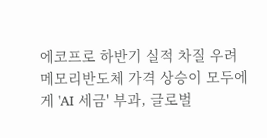에코프로 하반기 실적 차질 우려
메모리반도체 가격 상승이 모두에게 'AI 세금' 부과, 글로벌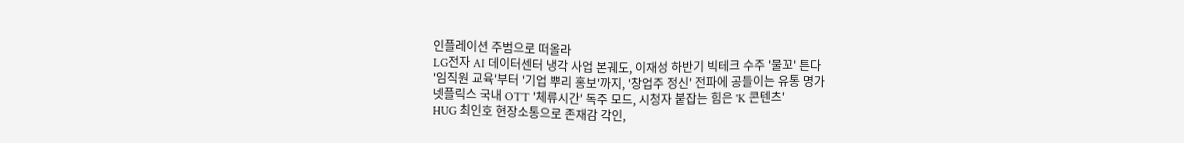인플레이션 주범으로 떠올라
LG전자 AI 데이터센터 냉각 사업 본궤도, 이재성 하반기 빅테크 수주 '물꼬' 튼다
'임직원 교육'부터 '기업 뿌리 홍보'까지, '창업주 정신' 전파에 공들이는 유통 명가
넷플릭스 국내 OTT '체류시간' 독주 모드, 시청자 붙잡는 힘은 'K 콘텐츠'
HUG 최인호 현장소통으로 존재감 각인,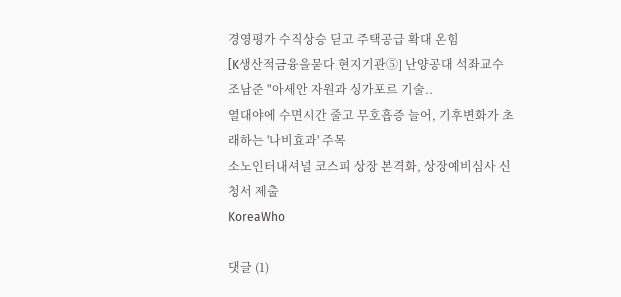경영평가 수직상승 딛고 주택공급 확대 온힘
[K생산적금융을묻다 현지기관⑤] 난양공대 석좌교수 조남준 "아세안 자원과 싱가포르 기술..
열대야에 수면시간 줄고 무호흡증 늘어, 기후변화가 초래하는 '나비효과' 주목
소노인터내셔널 코스피 상장 본격화, 상장예비심사 신청서 제출
KoreaWho

댓글 (1)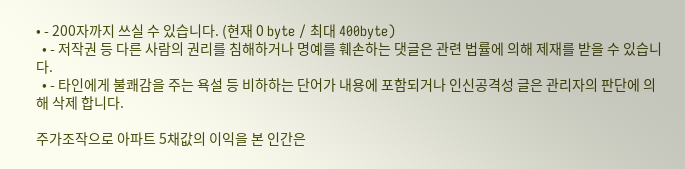• - 200자까지 쓰실 수 있습니다. (현재 0 byte / 최대 400byte)
  • - 저작권 등 다른 사람의 권리를 침해하거나 명예를 훼손하는 댓글은 관련 법률에 의해 제재를 받을 수 있습니다.
  • - 타인에게 불쾌감을 주는 욕설 등 비하하는 단어가 내용에 포함되거나 인신공격성 글은 관리자의 판단에 의해 삭제 합니다.

주가조작으로 아파트 5채값의 이익을 본 인간은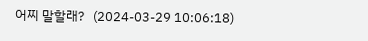어찌 말할래?   (2024-03-29 10:06:18)